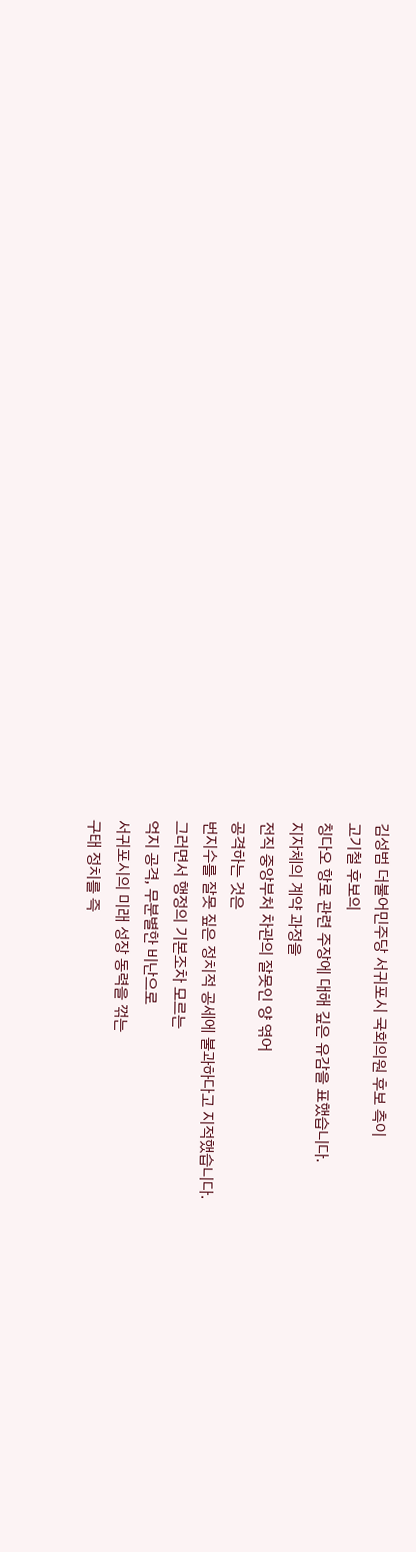김성범 더불어민주당 서귀포시 국회의원 후보 측이
고기철 후보의
칭다오 항로 관련 주장에 대해 깊은 유감을 표했습니다.
지자체의 계약 과정을
전직 중앙부처 차관의 잘못인 양 엮어
공격하는 것은
번지수를 잘못 짚은 정치적 공세에 불과하다고 지적했습니다.
그러면서 행정의 기본조차 모르는
억지 공격, 무분별한 비난으로
서귀포시의 미래 성장 동력을 꺾는
구태 정치를 즉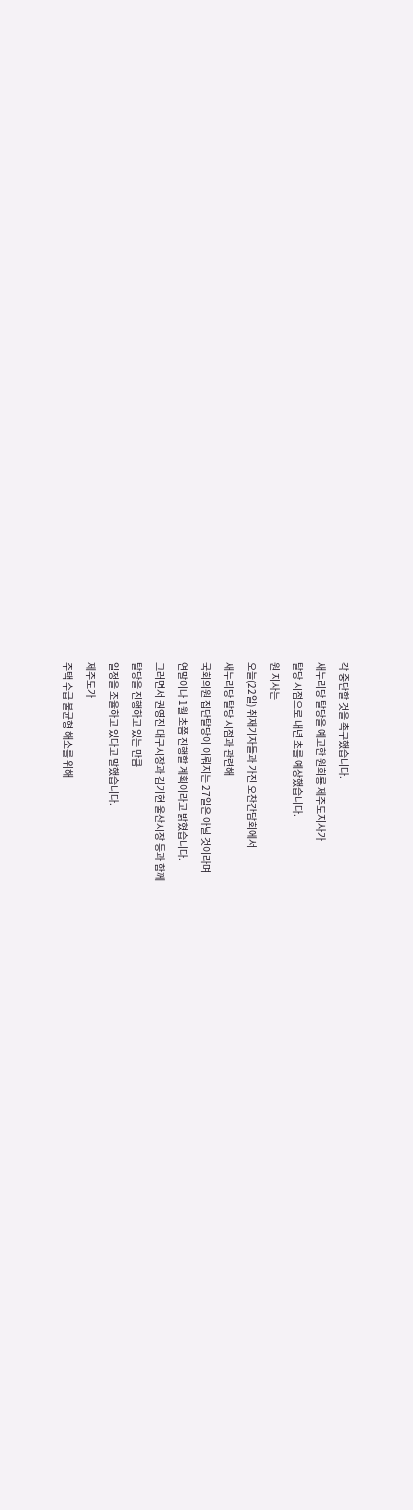각 중단할 것을 촉구했습니다.
새누리당 탈당을 예고한 원희룡 제주도지사가
탈당 시점으로 내년 초를 예상했습니다.
원 지사는
오늘(22일) 취재기자들과 가진 오찬간담회에서
새누리당 탈당 시점과 관련해
국회의원 집단탈당이 이뤄지는 27일은 아닐 것이라며
연말이나 1월 초쯤 진행할 계획이라고 밝혔습니다.
그러면서 권영진 대구시장과 김기현 울산시장 등과 함께
탈당을 진행하고 있는 만큼
일정을 조율하고 있다고 말했습니다.
제주도가
주택 수급 불균형 해소를 위해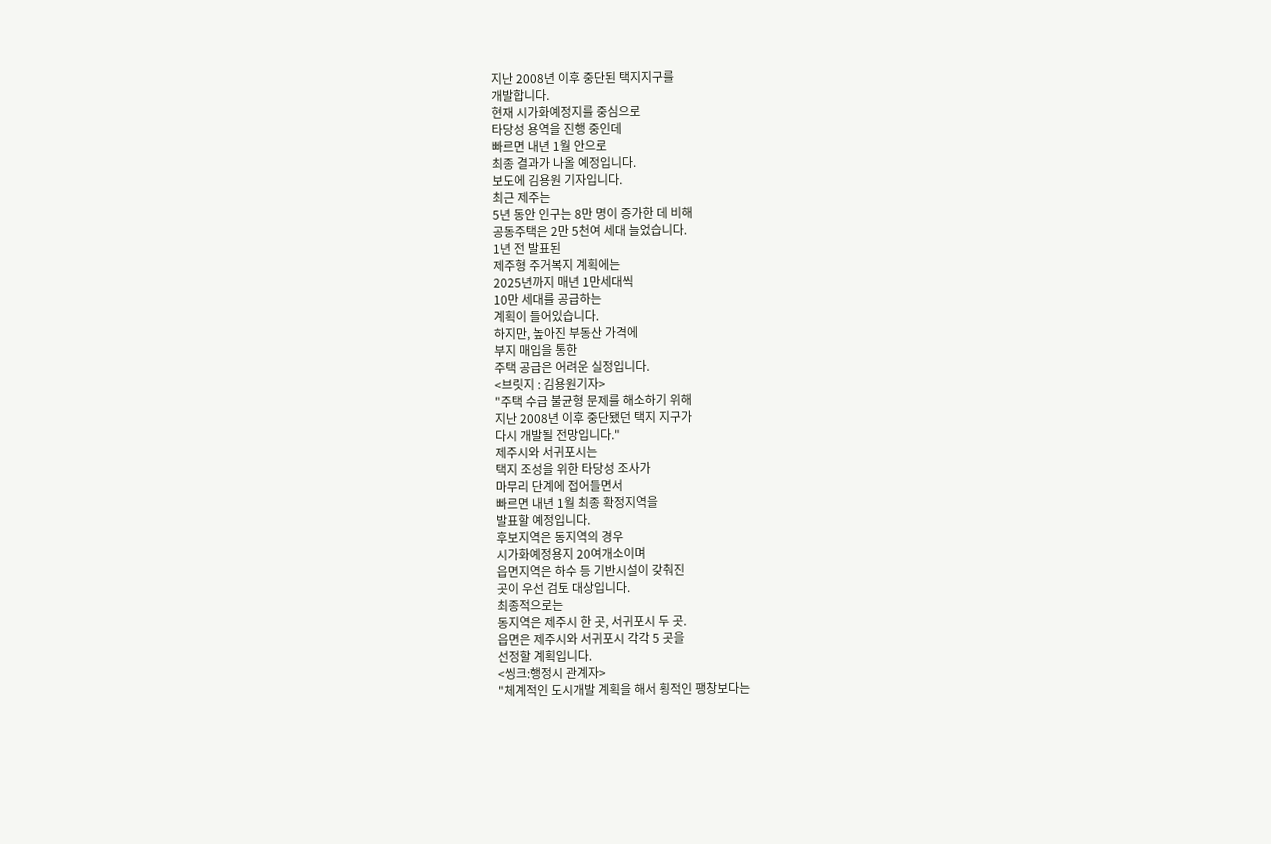지난 2008년 이후 중단된 택지지구를
개발합니다.
현재 시가화예정지를 중심으로
타당성 용역을 진행 중인데
빠르면 내년 1월 안으로
최종 결과가 나올 예정입니다.
보도에 김용원 기자입니다.
최근 제주는
5년 동안 인구는 8만 명이 증가한 데 비해
공동주택은 2만 5천여 세대 늘었습니다.
1년 전 발표된
제주형 주거복지 계획에는
2025년까지 매년 1만세대씩
10만 세대를 공급하는
계획이 들어있습니다.
하지만, 높아진 부동산 가격에
부지 매입을 통한
주택 공급은 어려운 실정입니다.
<브릿지 : 김용원기자>
"주택 수급 불균형 문제를 해소하기 위해
지난 2008년 이후 중단됐던 택지 지구가
다시 개발될 전망입니다."
제주시와 서귀포시는
택지 조성을 위한 타당성 조사가
마무리 단계에 접어들면서
빠르면 내년 1월 최종 확정지역을
발표할 예정입니다.
후보지역은 동지역의 경우
시가화예정용지 20여개소이며
읍면지역은 하수 등 기반시설이 갖춰진
곳이 우선 검토 대상입니다.
최종적으로는
동지역은 제주시 한 곳, 서귀포시 두 곳.
읍면은 제주시와 서귀포시 각각 5 곳을
선정할 계획입니다.
<씽크:행정시 관계자>
"체계적인 도시개발 계획을 해서 횡적인 팽창보다는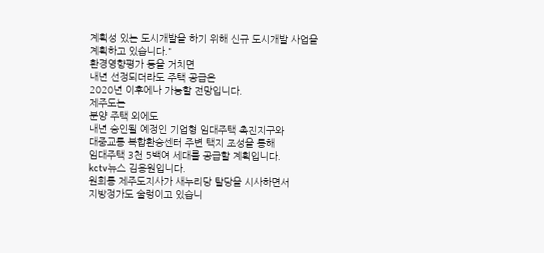계획성 있는 도시개발을 하기 위해 신규 도시개발 사업을
계획하고 있습니다."
환경영향평가 등을 거치면
내년 선정되더라도 주택 공급은
2020년 이후에나 가능할 전망입니다.
제주도는
분양 주택 외에도
내년 승인될 예정인 기업형 임대주택 촉진지구와
대중교통 복합환승센터 주변 택지 조성을 통해
임대주택 3천 5백여 세대를 공급할 계획입니다.
kctv뉴스 김용원입니다.
원희룡 제주도지사가 새누리당 탈당을 시사하면서
지방정가도 술렁이고 있습니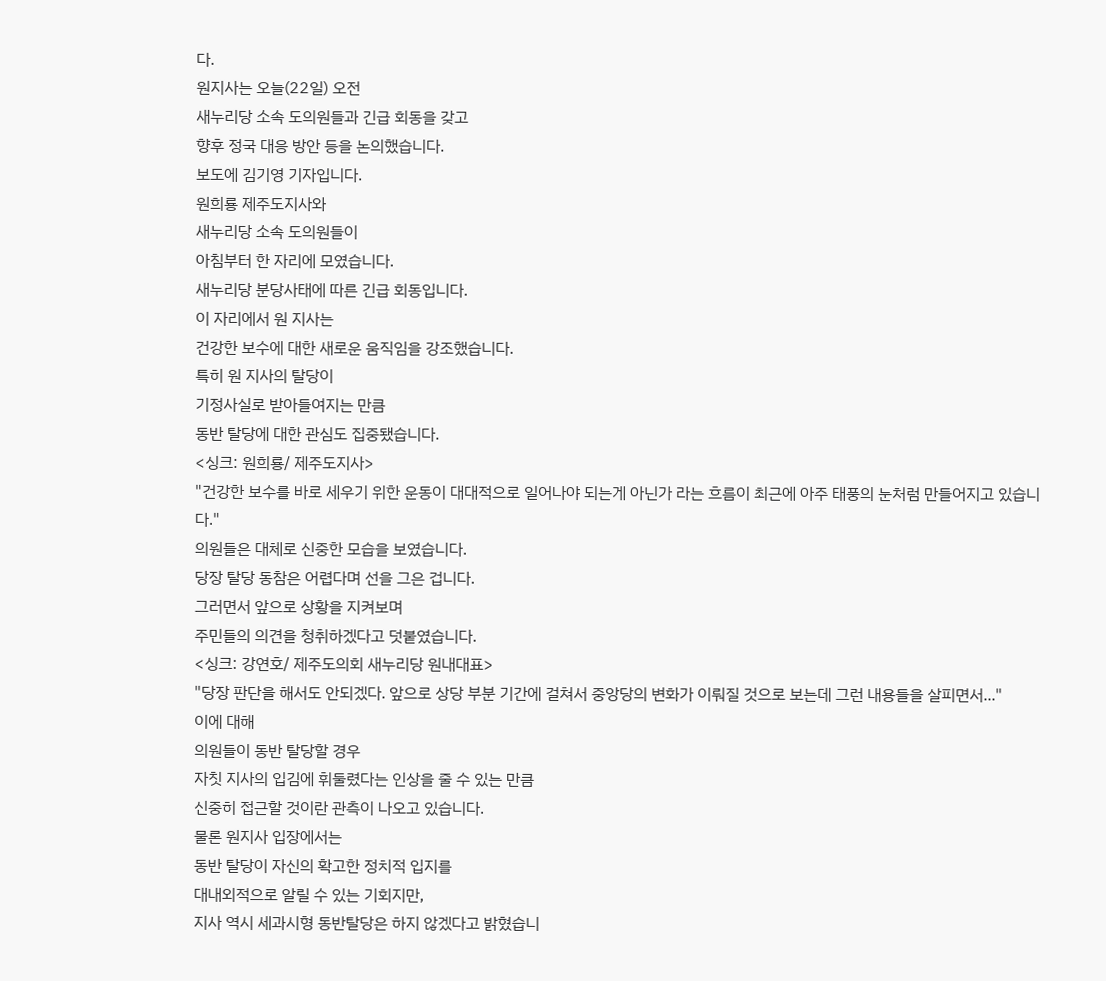다.
원지사는 오늘(22일) 오전
새누리당 소속 도의원들과 긴급 회동을 갖고
향후 정국 대응 방안 등을 논의했습니다.
보도에 김기영 기자입니다.
원희룡 제주도지사와
새누리당 소속 도의원들이
아침부터 한 자리에 모였습니다.
새누리당 분당사태에 따른 긴급 회동입니다.
이 자리에서 원 지사는
건강한 보수에 대한 새로운 움직임을 강조했습니다.
특히 원 지사의 탈당이
기정사실로 받아들여지는 만큼
동반 탈당에 대한 관심도 집중됐습니다.
<싱크: 원희룡/ 제주도지사>
"건강한 보수를 바로 세우기 위한 운동이 대대적으로 일어나야 되는게 아닌가 라는 흐름이 최근에 아주 태풍의 눈처럼 만들어지고 있습니다."
의원들은 대체로 신중한 모습을 보였습니다.
당장 탈당 동참은 어렵다며 선을 그은 겁니다.
그러면서 앞으로 상황을 지켜보며
주민들의 의견을 청취하겠다고 덧붙였습니다.
<싱크: 강연호/ 제주도의회 새누리당 원내대표>
"당장 판단을 해서도 안되겠다. 앞으로 상당 부분 기간에 걸쳐서 중앙당의 변화가 이뤄질 것으로 보는데 그런 내용들을 살피면서..."
이에 대해
의원들이 동반 탈당할 경우
자칫 지사의 입김에 휘둘렸다는 인상을 줄 수 있는 만큼
신중히 접근할 것이란 관측이 나오고 있습니다.
물론 원지사 입장에서는
동반 탈당이 자신의 확고한 정치적 입지를
대내외적으로 알릴 수 있는 기회지만,
지사 역시 세과시형 동반탈당은 하지 않겠다고 밝혔습니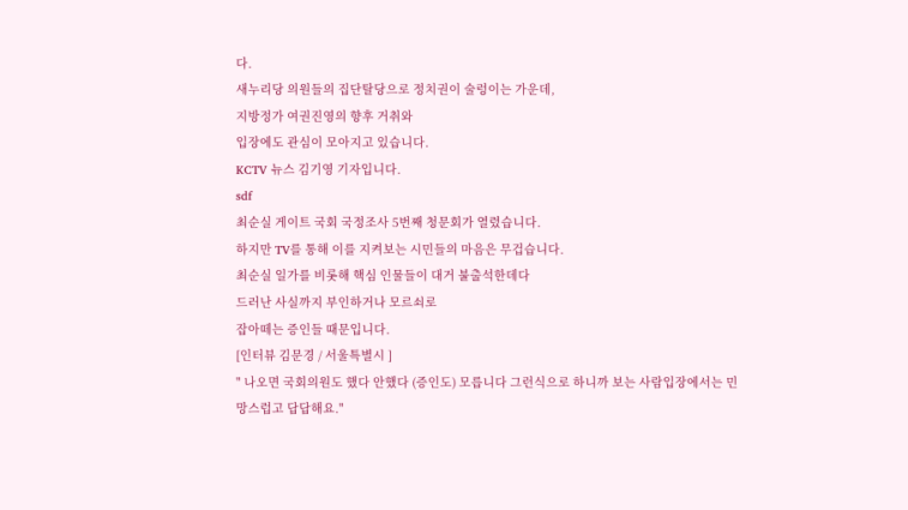다.
새누리당 의원들의 집단탈당으로 정치권이 술렁이는 가운데,
지방정가 여권진영의 향후 거취와
입장에도 관심이 모아지고 있습니다.
KCTV 뉴스 김기영 기자입니다.
sdf
최순실 게이트 국회 국정조사 5번째 청문회가 열렸습니다.
하지만 TV를 통해 이를 지켜보는 시민들의 마음은 무겁습니다.
최순실 일가를 비롯해 핵심 인물들이 대거 불출석한데다
드러난 사실까지 부인하거나 모르쇠로
잡아떼는 증인들 때문입니다.
[인터뷰 김문경 / 서울특별시 ]
" 나오면 국회의원도 했다 안했다 (증인도) 모릅니다 그런식으로 하니까 보는 사람입장에서는 민망스럽고 답답해요."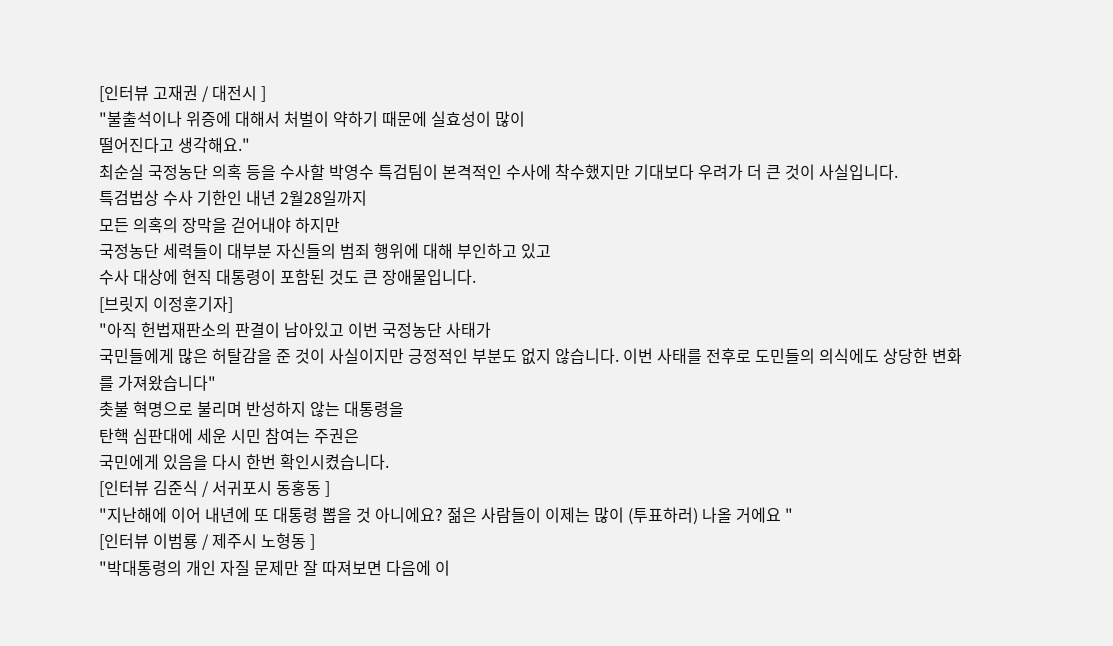[인터뷰 고재권 / 대전시 ]
"불출석이나 위증에 대해서 처벌이 약하기 때문에 실효성이 많이
떨어진다고 생각해요."
최순실 국정농단 의혹 등을 수사할 박영수 특검팀이 본격적인 수사에 착수했지만 기대보다 우려가 더 큰 것이 사실입니다.
특검법상 수사 기한인 내년 2월28일까지
모든 의혹의 장막을 걷어내야 하지만
국정농단 세력들이 대부분 자신들의 범죄 행위에 대해 부인하고 있고
수사 대상에 현직 대통령이 포함된 것도 큰 장애물입니다.
[브릿지 이정훈기자]
"아직 헌법재판소의 판결이 남아있고 이번 국정농단 사태가
국민들에게 많은 허탈감을 준 것이 사실이지만 긍정적인 부분도 없지 않습니다. 이번 사태를 전후로 도민들의 의식에도 상당한 변화를 가져왔습니다"
촛불 혁명으로 불리며 반성하지 않는 대통령을
탄핵 심판대에 세운 시민 참여는 주권은
국민에게 있음을 다시 한번 확인시켰습니다.
[인터뷰 김준식 / 서귀포시 동홍동 ]
"지난해에 이어 내년에 또 대통령 뽑을 것 아니에요? 젊은 사람들이 이제는 많이 (투표하러) 나올 거에요 "
[인터뷰 이범룡 / 제주시 노형동 ]
"박대통령의 개인 자질 문제만 잘 따져보면 다음에 이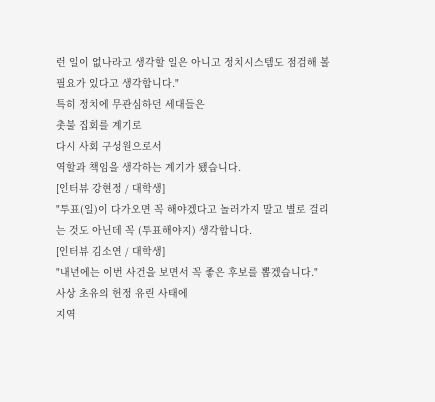런 일이 없나라고 생각할 일은 아니고 정치시스템도 점검해 볼 필요가 있다고 생각합니다."
특히 정치에 무관심하던 세대들은
촛불 집회를 계기로
다시 사회 구성원으로서
역할과 책임을 생각하는 계기가 됐습니다.
[인터뷰 강현정 / 대학생]
"투표(일)이 다가오면 꼭 해야겠다고 놀러가지 말고 별로 걸리는 것도 아닌데 꼭 (투표해야지) 생각합니다.
[인터뷰 김소연 / 대학생]
"내년에는 이번 사건을 보면서 꼭 좋은 후보를 뽑겠습니다."
사상 초유의 헌정 유린 사태에
지역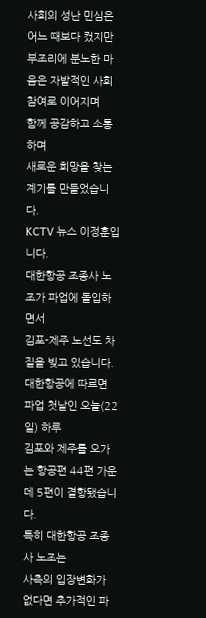사회의 성난 민심은 어느 때보다 컸지만
부조리에 분노한 마음은 자발적인 사회 참여로 이어지며
함께 공감하고 소통하며
새로운 희망을 찾는 계기를 만들었습니다.
KCTV 뉴스 이정훈입니다.
대한항공 조종사 노조가 파업에 돌입하면서
김포-제주 노선도 차질을 빚고 있습니다.
대한항공에 따르면
파업 첫날인 오늘(22일) 하루
김포와 제주를 오가는 항공편 44편 가운데 5편이 결항됐습니다.
특히 대한항공 조종사 노조는
사측의 입장변화가 없다면 추가적인 파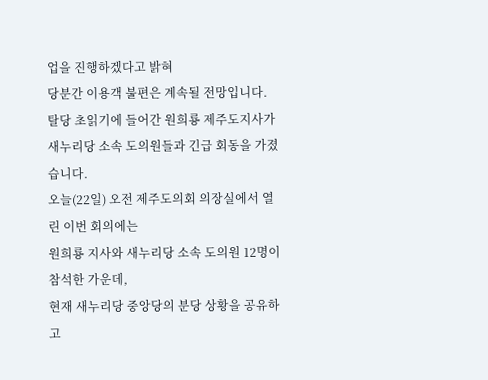업을 진행하겠다고 밝혀
당분간 이용객 불편은 계속될 전망입니다.
탈당 초읽기에 들어간 원희룡 제주도지사가
새누리당 소속 도의원들과 긴급 회동을 가졌습니다.
오늘(22일) 오전 제주도의회 의장실에서 열린 이번 회의에는
원희룡 지사와 새누리당 소속 도의원 12명이 참석한 가운데,
현재 새누리당 중앙당의 분당 상황을 공유하고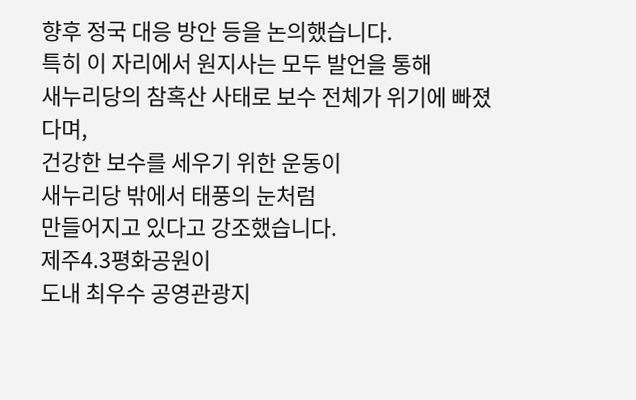향후 정국 대응 방안 등을 논의했습니다.
특히 이 자리에서 원지사는 모두 발언을 통해
새누리당의 참혹산 사태로 보수 전체가 위기에 빠졌다며,
건강한 보수를 세우기 위한 운동이
새누리당 밖에서 태풍의 눈처럼
만들어지고 있다고 강조했습니다.
제주4.3평화공원이
도내 최우수 공영관광지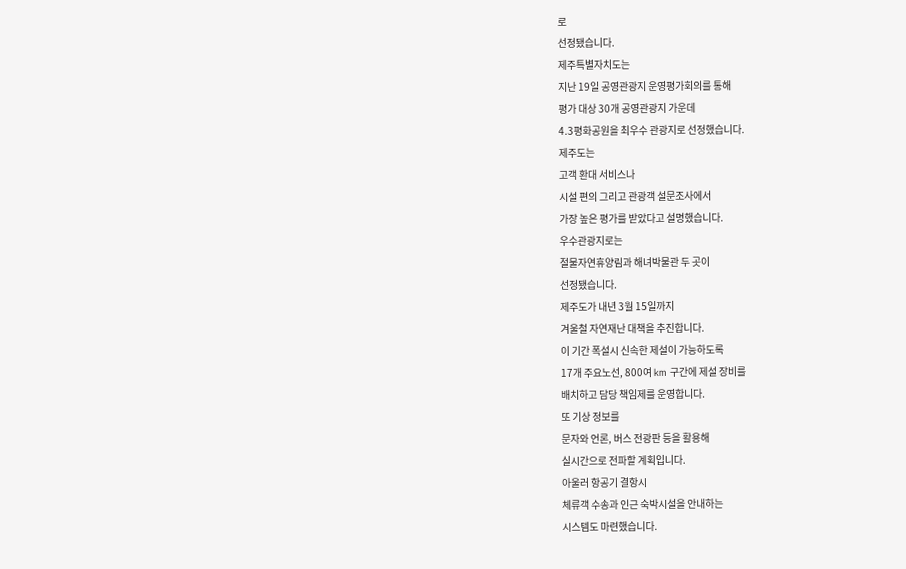로
선정됐습니다.
제주특별자치도는
지난 19일 공영관광지 운영평가회의를 통해
평가 대상 30개 공영관광지 가운데
4.3평화공원을 최우수 관광지로 선정했습니다.
제주도는
고객 환대 서비스나
시설 편의 그리고 관광객 설문조사에서
가장 높은 평가를 받았다고 설명했습니다.
우수관광지로는
절물자연휴양림과 해녀박물관 두 곳이
선정됐습니다.
제주도가 내년 3월 15일까지
겨울철 자연재난 대책을 추진합니다.
이 기간 폭설시 신속한 제설이 가능하도록
17개 주요노선, 800여 km 구간에 제설 장비를
배치하고 담당 책임제를 운영합니다.
또 기상 정보를
문자와 언론, 버스 전광판 등을 활용해
실시간으로 전파할 계획입니다.
아울러 항공기 결항시
체류객 수송과 인근 숙박시설을 안내하는
시스템도 마련했습니다.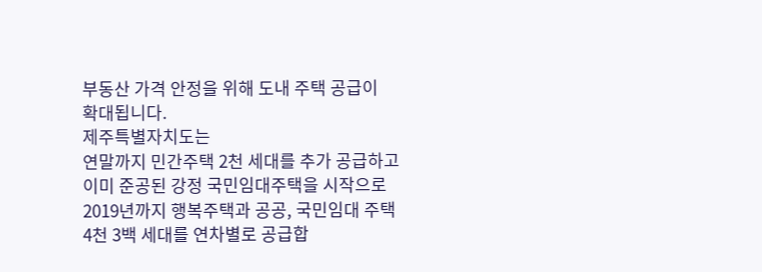부동산 가격 안정을 위해 도내 주택 공급이
확대됩니다.
제주특별자치도는
연말까지 민간주택 2천 세대를 추가 공급하고
이미 준공된 강정 국민임대주택을 시작으로
2019년까지 행복주택과 공공, 국민임대 주택
4천 3백 세대를 연차별로 공급합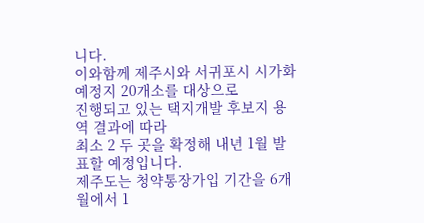니다.
이와함께 제주시와 서귀포시 시가화예정지 20개소를 대상으로
진행되고 있는 택지개발 후보지 용역 결과에 따라
최소 2 두 곳을 확정해 내년 1월 발표할 예정입니다.
제주도는 청약통장가입 기간을 6개월에서 1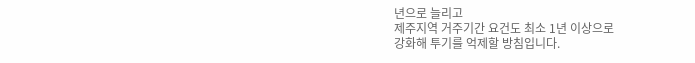년으로 늘리고
제주지역 거주기간 요건도 최소 1년 이상으로
강화해 투기를 억제할 방침입니다.